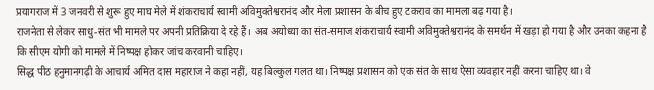प्रयागराज में 3 जनवरी से शुरू हुए माघ मेले में शंकराचार्य स्वामी अविमुक्तेश्वरानंद और मेला प्रशासन के बीच हुए टकराव का मामला बढ़ गया है।
राजनेता से लेकर साधु-संत भी मामले पर अपनी प्रतिक्रिया दे रहे हैं। अब अयोध्या का संत-समाज शंकराचार्य स्वामी अविमुक्तेश्वरानंद के समर्थन में खड़ा हो गया है और उनका कहना है कि सीएम योगी को मामले में निष्पक्ष होकर जांच करवानी चाहिए।
सिद्ध पीठ हनुमानगढ़ी के आचार्य अमित दास महाराज ने कहा नहीं, यह बिल्कुल गलत था। निष्पक्ष प्रशासन को एक संत के साथ ऐसा व्यवहार नहीं करना चाहिए था। वे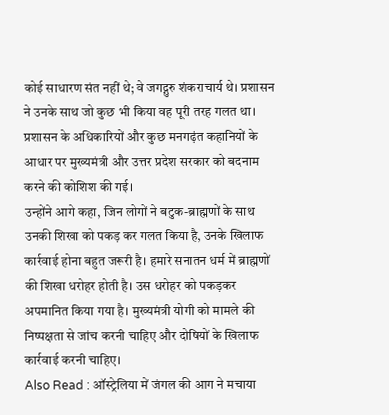कोई साधारण संत नहीं थे; वे जगद्गुरु शंकराचार्य थे। प्रशासन ने उनके साथ जो कुछ भी किया वह पूरी तरह गलत था। प्रशासन के अधिकारियों और कुछ मनगढ़ंत कहानियों के आधार पर मुख्यमंत्री और उत्तर प्रदेश सरकार को बदनाम करने की कोशिश की गई।
उन्होंने आगे कहा, जिन लोगों ने बटुक-ब्राह्मणों के साथ उनकी शिखा को पकड़ कर गलत किया है, उनके खिलाफ कार्रवाई होना बहुत जरूरी है। हमारे सनातन धर्म में ब्राह्मणों की शिखा धरोहर होती है। उस धरोहर को पकड़कर अपमानित किया गया है। मुख्यमंत्री योगी को मामले की निष्पक्षता से जांच करनी चाहिए और दोषियों के खिलाफ कार्रवाई करनी चाहिए।
Also Read : ऑस्ट्रेलिया में जंगल की आग ने मचाया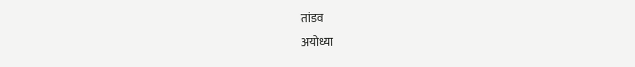तांडव
अयोध्या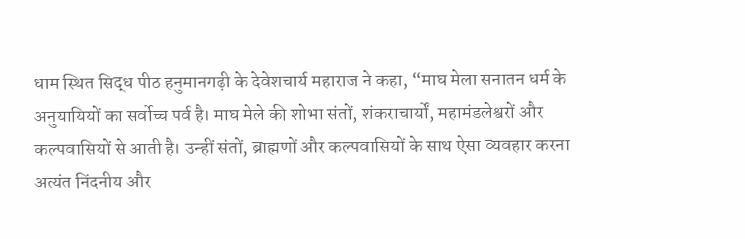धाम स्थित सिद्ध पीठ हनुमानगढ़ी के देवेशचार्य महाराज ने कहा, “माघ मेला सनातन धर्म के अनुयायियों का सर्वोच्च पर्व है। माघ मेले की शोभा संतों, शंकराचार्यों, महामंडलेश्वरों और कल्पवासियों से आती है। उन्हीं संतों, ब्राह्मणों और कल्पवासियों के साथ ऐसा व्यवहार करना अत्यंत निंदनीय और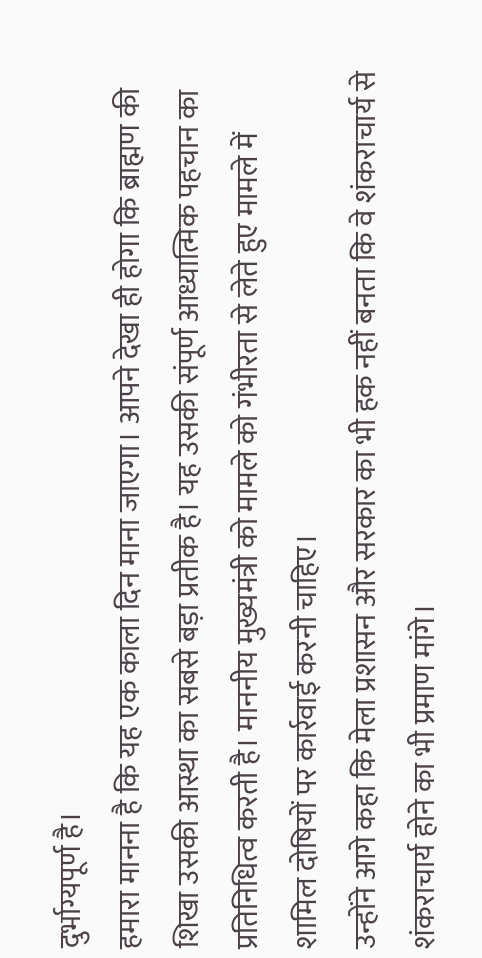दुर्भाग्यपूर्ण है।
हमारा मानना है कि यह एक काला दिन माना जाएगा। आपने देखा ही होगा कि ब्राह्मण की शिखा उसकी आस्था का सबसे बड़ा प्रतीक है। यह उसकी संपूर्ण आध्यात्मिक पहचान का प्रतिनिधित्व करती है। माननीय मुख्यमंत्री को मामले को गंभीरता से लेते हुए मामले में शामिल दोषियों पर कार्रवाई करनी चाहिए।
उन्होंने आगे कहा कि मेला प्रशासन और सरकार का भी हक नहीं बनता कि वे शंकराचार्य से शंकराचार्य होने का भी प्रमाण मांगे।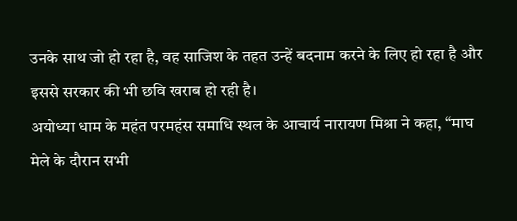उनके साथ जो हो रहा है, वह साजिश के तहत उन्हें बदनाम करने के लिए हो रहा है और इससे सरकार की भी छवि खराब हो रही है।
अयोध्या धाम के महंत परमहंस समाधि स्थल के आचार्य नारायण मिश्रा ने कहा, “माघ मेले के दौरान सभी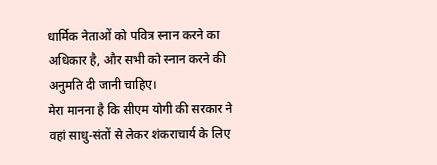धार्मिक नेताओं को पवित्र स्नान करने का अधिकार है, और सभी को स्नान करने की अनुमति दी जानी चाहिए।
मेरा मानना है कि सीएम योगी की सरकार ने वहां साधु-संतों से लेकर शंकराचार्य के लिए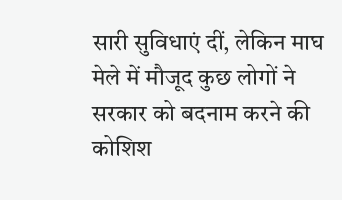सारी सुविधाएं दीं, लेकिन माघ मेले में मौजूद कुछ लोगों ने सरकार को बदनाम करने की कोशिश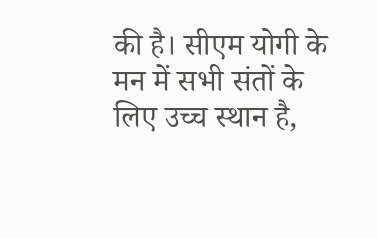की है। सीएम योगी के मन में सभी संतों के लिए उच्च स्थान है,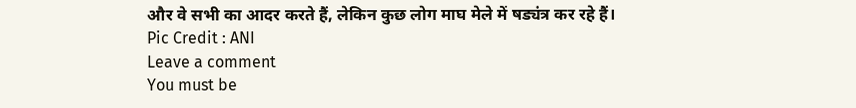और वे सभी का आदर करते हैं, लेकिन कुछ लोग माघ मेले में षड्यंत्र कर रहे हैं।
Pic Credit : ANI
Leave a comment
You must be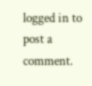logged in to post a comment.